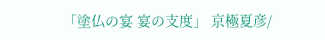「塗仏の宴 宴の支度」 京極夏彦/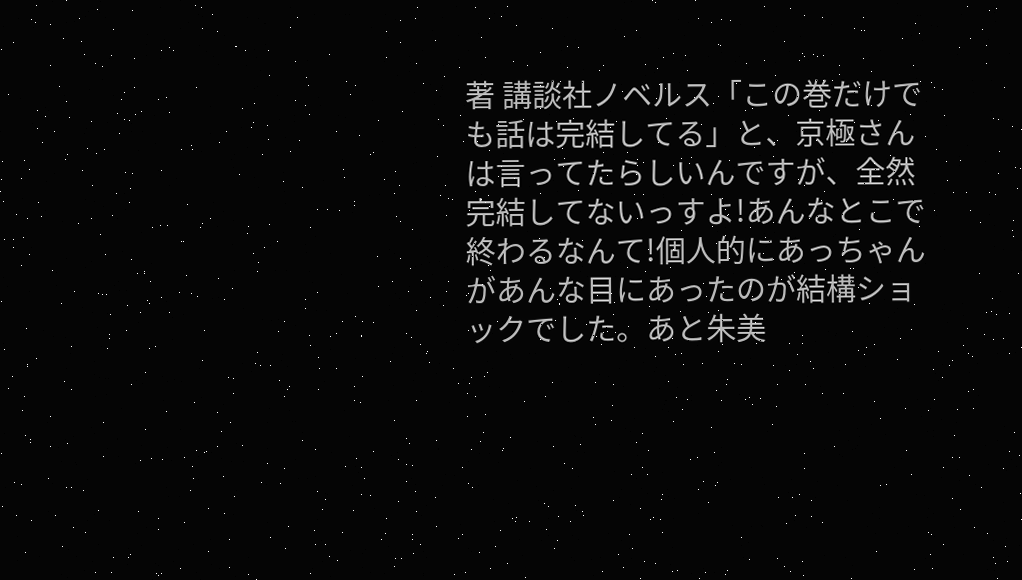著 講談社ノベルス「この巻だけでも話は完結してる」と、京極さんは言ってたらしいんですが、全然完結してないっすよ!あんなとこで終わるなんて!個人的にあっちゃんがあんな目にあったのが結構ショックでした。あと朱美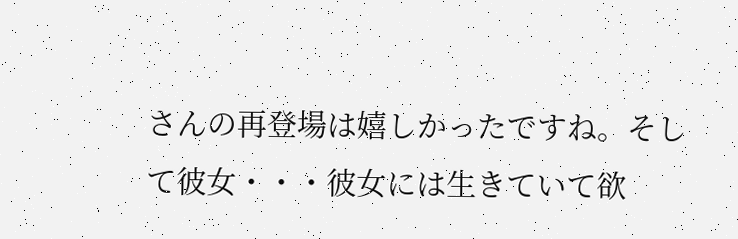さんの再登場は嬉しかったですね。そして彼女・・・彼女には生きていて欲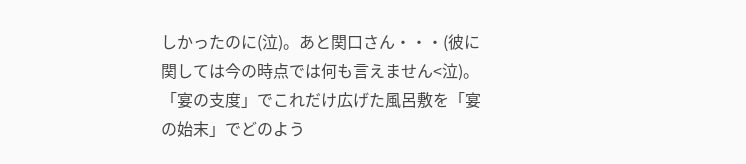しかったのに(泣)。あと関口さん・・・(彼に関しては今の時点では何も言えません<泣)。「宴の支度」でこれだけ広げた風呂敷を「宴の始末」でどのよう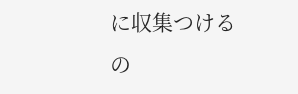に収集つけるの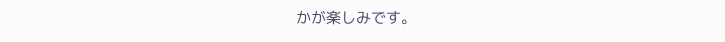かが楽しみです。